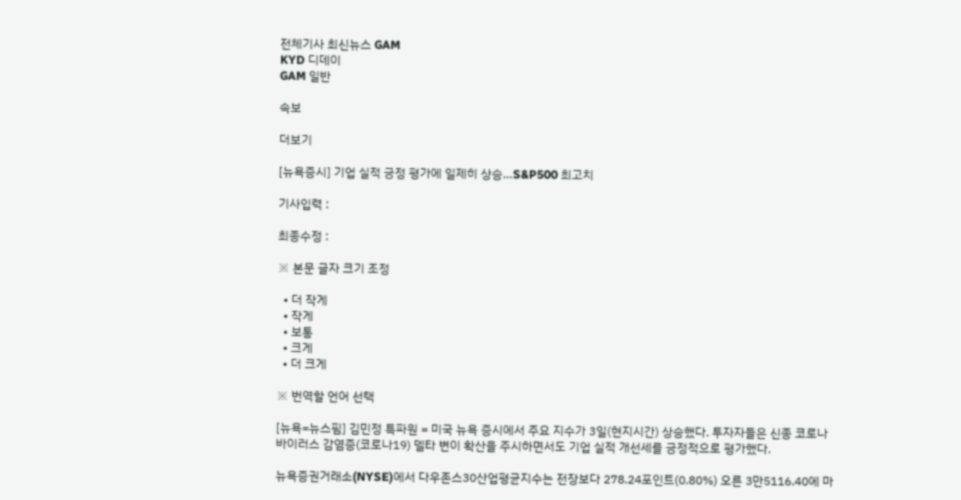전체기사 최신뉴스 GAM
KYD 디데이
GAM 일반

속보

더보기

[뉴욕증시] 기업 실적 긍정 평가에 일제히 상승…S&P500 최고치

기사입력 :

최종수정 :

※ 본문 글자 크기 조정

  • 더 작게
  • 작게
  • 보통
  • 크게
  • 더 크게

※ 번역할 언어 선택

[뉴욕=뉴스핌] 김민정 특파원 = 미국 뉴욕 증시에서 주요 지수가 3일(현지시간) 상승했다. 투자자들은 신종 코로나바이러스 감염증(코로나19) 델타 변이 확산을 주시하면서도 기업 실적 개선세를 긍정적으로 평가했다.

뉴욕증권거래소(NYSE)에서 다우존스30산업평균지수는 전장보다 278.24포인트(0.80%) 오른 3만5116.40에 마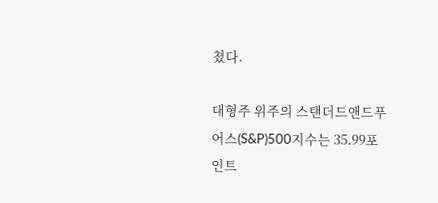쳤다.

대형주 위주의 스탠더드앤드푸어스(S&P)500지수는 35.99포인트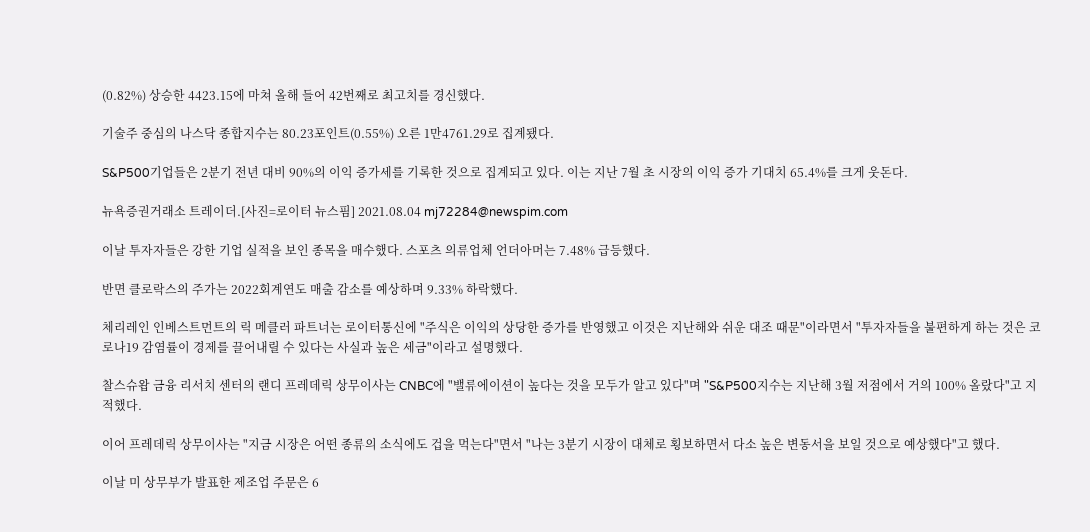(0.82%) 상승한 4423.15에 마쳐 올해 들어 42번째로 최고치를 경신했다.

기술주 중심의 나스닥 종합지수는 80.23포인트(0.55%) 오른 1만4761.29로 집계됐다.

S&P500기업들은 2분기 전년 대비 90%의 이익 증가세를 기록한 것으로 집계되고 있다. 이는 지난 7월 초 시장의 이익 증가 기대치 65.4%를 크게 웃돈다.

뉴욕증권거래소 트레이더.[사진=로이터 뉴스핌] 2021.08.04 mj72284@newspim.com

이날 투자자들은 강한 기업 실적을 보인 종목을 매수했다. 스포츠 의류업체 언더아머는 7.48% 급등했다.

반면 클로락스의 주가는 2022회계연도 매출 감소를 예상하며 9.33% 하락했다.

체리레인 인베스트먼트의 릭 메클러 파트너는 로이터통신에 "주식은 이익의 상당한 증가를 반영했고 이것은 지난해와 쉬운 대조 때문"이라면서 "투자자들을 불편하게 하는 것은 코로나19 감염률이 경제를 끌어내릴 수 있다는 사실과 높은 세금"이라고 설명했다.

찰스슈왑 금융 리서치 센터의 랜디 프레데릭 상무이사는 CNBC에 "밸류에이션이 높다는 것을 모두가 알고 있다"며 "S&P500지수는 지난해 3월 저점에서 거의 100% 올랐다"고 지적했다.

이어 프레데릭 상무이사는 "지금 시장은 어떤 종류의 소식에도 겁을 먹는다"면서 "나는 3분기 시장이 대체로 횡보하면서 다소 높은 변동서을 보일 것으로 예상했다"고 했다.

이날 미 상무부가 발표한 제조업 주문은 6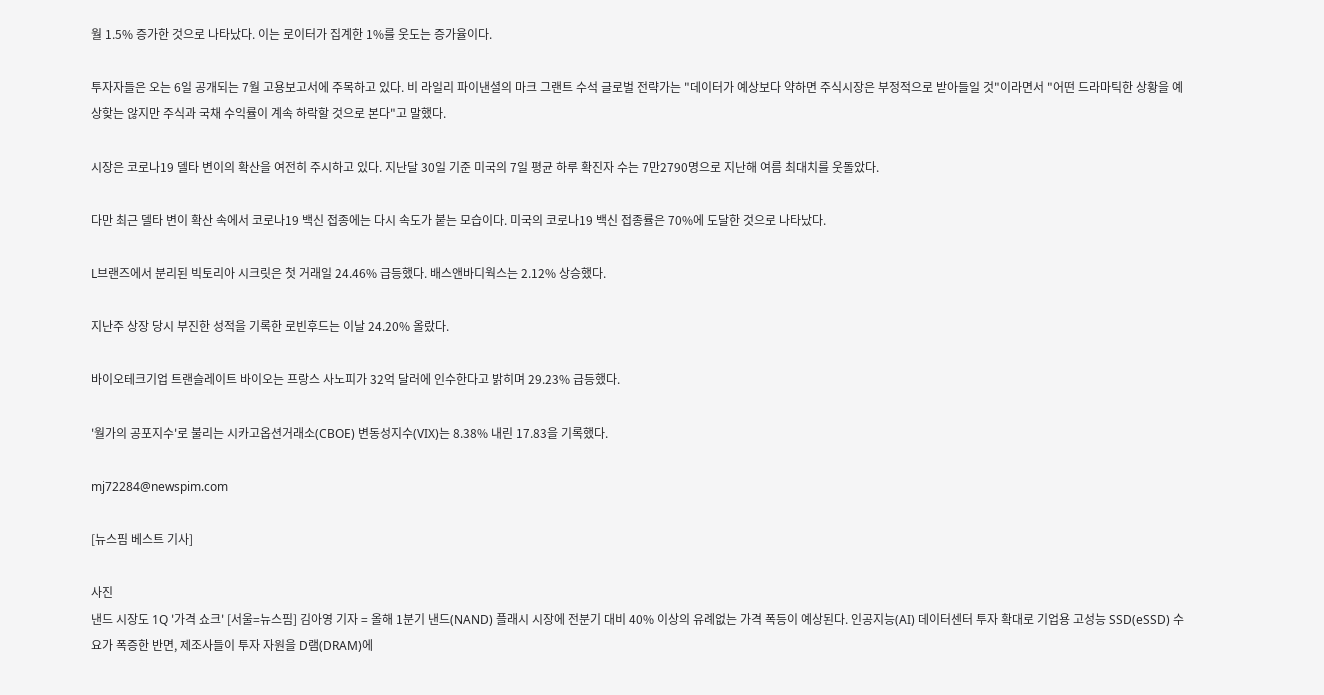월 1.5% 증가한 것으로 나타났다. 이는 로이터가 집계한 1%를 웃도는 증가율이다.

투자자들은 오는 6일 공개되는 7월 고용보고서에 주목하고 있다. 비 라일리 파이낸셜의 마크 그랜트 수석 글로벌 전략가는 "데이터가 예상보다 약하면 주식시장은 부정적으로 받아들일 것"이라면서 "어떤 드라마틱한 상황을 예상핮는 않지만 주식과 국채 수익률이 계속 하락할 것으로 본다"고 말했다.

시장은 코로나19 델타 변이의 확산을 여전히 주시하고 있다. 지난달 30일 기준 미국의 7일 평균 하루 확진자 수는 7만2790명으로 지난해 여름 최대치를 웃돌았다.

다만 최근 델타 변이 확산 속에서 코로나19 백신 접종에는 다시 속도가 붙는 모습이다. 미국의 코로나19 백신 접종률은 70%에 도달한 것으로 나타났다.

L브랜즈에서 분리된 빅토리아 시크릿은 첫 거래일 24.46% 급등했다. 배스앤바디웍스는 2.12% 상승했다.

지난주 상장 당시 부진한 성적을 기록한 로빈후드는 이날 24.20% 올랐다.

바이오테크기업 트랜슬레이트 바이오는 프랑스 사노피가 32억 달러에 인수한다고 밝히며 29.23% 급등했다.

'월가의 공포지수'로 불리는 시카고옵션거래소(CBOE) 변동성지수(VIX)는 8.38% 내린 17.83을 기록했다.

mj72284@newspim.com

[뉴스핌 베스트 기사]

사진
낸드 시장도 1Q '가격 쇼크' [서울=뉴스핌] 김아영 기자 = 올해 1분기 낸드(NAND) 플래시 시장에 전분기 대비 40% 이상의 유례없는 가격 폭등이 예상된다. 인공지능(AI) 데이터센터 투자 확대로 기업용 고성능 SSD(eSSD) 수요가 폭증한 반면, 제조사들이 투자 자원을 D램(DRAM)에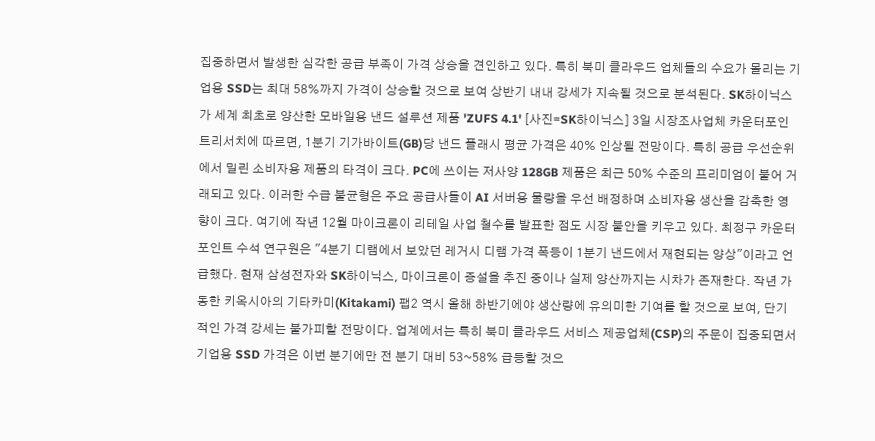집중하면서 발생한 심각한 공급 부족이 가격 상승을 견인하고 있다. 특히 북미 클라우드 업체들의 수요가 몰리는 기업용 SSD는 최대 58%까지 가격이 상승할 것으로 보여 상반기 내내 강세가 지속될 것으로 분석된다. SK하이닉스가 세계 최초로 양산한 모바일용 낸드 설루션 제품 'ZUFS 4.1' [사진=SK하이닉스] 3일 시장조사업체 카운터포인트리서치에 따르면, 1분기 기가바이트(GB)당 낸드 플래시 평균 가격은 40% 인상될 전망이다. 특히 공급 우선순위에서 밀린 소비자용 제품의 타격이 크다. PC에 쓰이는 저사양 128GB 제품은 최근 50% 수준의 프리미엄이 붙어 거래되고 있다. 이러한 수급 불균형은 주요 공급사들이 AI 서버용 물량을 우선 배정하며 소비자용 생산을 감축한 영향이 크다. 여기에 작년 12월 마이크론이 리테일 사업 철수를 발표한 점도 시장 불안을 키우고 있다. 최정구 카운터포인트 수석 연구원은 "4분기 디램에서 보았던 레거시 디램 가격 폭등이 1분기 낸드에서 재현되는 양상"이라고 언급했다. 현재 삼성전자와 SK하이닉스, 마이크론이 증설을 추진 중이나 실제 양산까지는 시차가 존재한다. 작년 가동한 키옥시아의 기타카미(Kitakami) 팹2 역시 올해 하반기에야 생산량에 유의미한 기여를 할 것으로 보여, 단기적인 가격 강세는 불가피할 전망이다. 업계에서는 특히 북미 클라우드 서비스 제공업체(CSP)의 주문이 집중되면서 기업용 SSD 가격은 이번 분기에만 전 분기 대비 53~58% 급등할 것으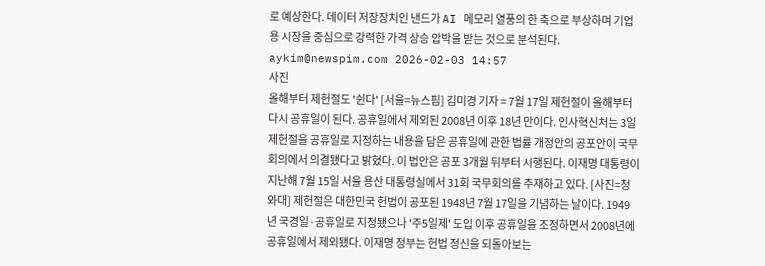로 예상한다. 데이터 저장장치인 낸드가 AI 메모리 열풍의 한 축으로 부상하며 기업용 시장을 중심으로 강력한 가격 상승 압박을 받는 것으로 분석된다. aykim@newspim.com 2026-02-03 14:57
사진
올해부터 제헌절도 '쉰다' [서울=뉴스핌] 김미경 기자 = 7월 17일 제헌절이 올해부터 다시 공휴일이 된다. 공휴일에서 제외된 2008년 이후 18년 만이다. 인사혁신처는 3일 제헌절을 공휴일로 지정하는 내용을 담은 공휴일에 관한 법률 개정안의 공포안이 국무회의에서 의결됐다고 밝혔다. 이 법안은 공포 3개월 뒤부터 시행된다. 이재명 대통령이 지난해 7월 15일 서울 용산 대통령실에서 31회 국무회의를 주재하고 있다. [사진=청와대] 제헌절은 대한민국 헌법이 공포된 1948년 7월 17일을 기념하는 날이다. 1949년 국경일·공휴일로 지정됐으나 '주5일제' 도입 이후 공휴일을 조정하면서 2008년에 공휴일에서 제외됐다. 이재명 정부는 헌법 정신을 되돌아보는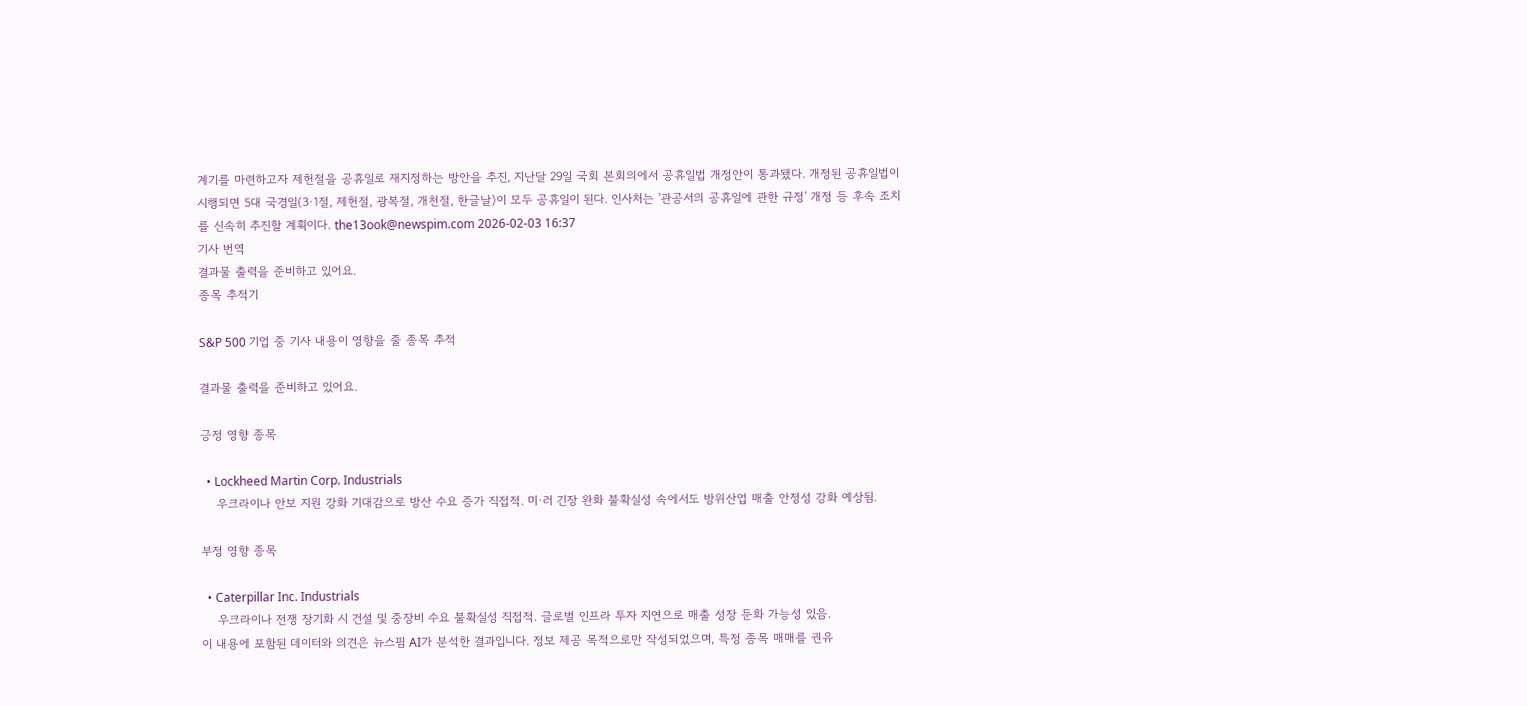계기를 마련하고자 제헌절을 공휴일로 재지정하는 방안을 추진, 지난달 29일 국회 본회의에서 공휴일법 개정안이 통과됐다. 개정된 공휴일법이 시행되면 5대 국경일(3·1절, 제헌절, 광복절, 개천절, 한글날)이 모두 공휴일이 된다. 인사처는 '관공서의 공휴일에 관한 규정' 개정 등 후속 조치를 신속히 추진할 계획이다. the13ook@newspim.com 2026-02-03 16:37
기사 번역
결과물 출력을 준비하고 있어요.
종목 추적기

S&P 500 기업 중 기사 내용이 영향을 줄 종목 추적

결과물 출력을 준비하고 있어요.

긍정 영향 종목

  • Lockheed Martin Corp. Industrials
    우크라이나 안보 지원 강화 기대감으로 방산 수요 증가 직접적. 미·러 긴장 완화 불확실성 속에서도 방위산업 매출 안정성 강화 예상됨.

부정 영향 종목

  • Caterpillar Inc. Industrials
    우크라이나 전쟁 장기화 시 건설 및 중장비 수요 불확실성 직접적. 글로벌 인프라 투자 지연으로 매출 성장 둔화 가능성 있음.
이 내용에 포함된 데이터와 의견은 뉴스핌 AI가 분석한 결과입니다. 정보 제공 목적으로만 작성되었으며, 특정 종목 매매를 권유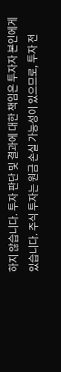하지 않습니다. 투자 판단 및 결과에 대한 책임은 투자자 본인에게 있습니다. 주식 투자는 원금 손실 가능성이 있으므로, 투자 전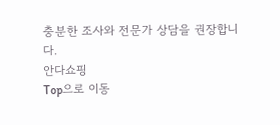충분한 조사와 전문가 상담을 권장합니다.
안다쇼핑
Top으로 이동